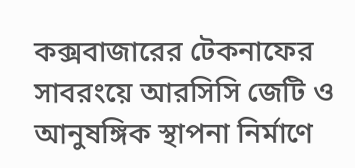কক্সবাজারের টেকনাফের সাবরংয়ে আরসিসি জেটি ও আনুষঙ্গিক স্থাপনা নির্মাণে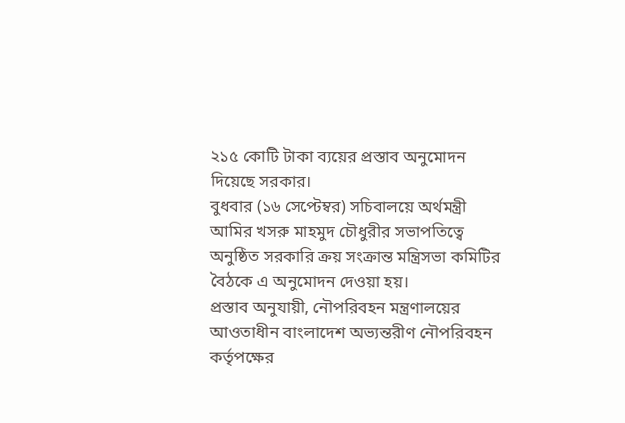২১৫ কোটি টাকা ব্যয়ের প্রস্তাব অনুমোদন দিয়েছে সরকার।
বুধবার (১৬ সেপ্টেম্বর) সচিবালয়ে অর্থমন্ত্রী আমির খসরু মাহমুদ চৌধুরীর সভাপতিত্বে অনুষ্ঠিত সরকারি ক্রয় সংক্রান্ত মন্ত্রিসভা কমিটির বৈঠকে এ অনুমোদন দেওয়া হয়।
প্রস্তাব অনুযায়ী, নৌপরিবহন মন্ত্রণালয়ের আওতাধীন বাংলাদেশ অভ্যন্তরীণ নৌপরিবহন কর্তৃপক্ষের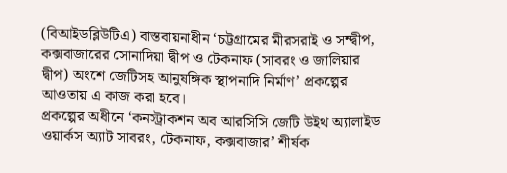(বিআইডব্লিউটিএ) বাস্তবায়নাধীন ‘চট্টগ্রামের মীরসরাই ও সন্দ্বীপ, কক্সবাজারের সোনাদিয়া দ্বীপ ও টেকনাফ (সাবরং ও জালিয়ার দ্বীপ) অংশে জেটিসহ আনুষঙ্গিক স্থাপনাদি নির্মাণ’ প্রকল্পের আওতায় এ কাজ করা হবে।
প্রকল্পের অধীনে ‘কনস্ট্রাকশন অব আরসিসি জেটি উইথ অ্যালাইড ওয়ার্কস অ্যাট সাবরং, টেকনাফ, কক্সবাজার’ শীর্ষক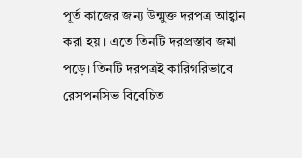পূর্ত কাজের জন্য উন্মুক্ত দরপত্র আহ্বান করা হয়। এতে তিনটি দরপ্রস্তাব জমা পড়ে। তিনটি দরপত্রই কারিগরিভাবে রেসপনসিভ বিবেচিত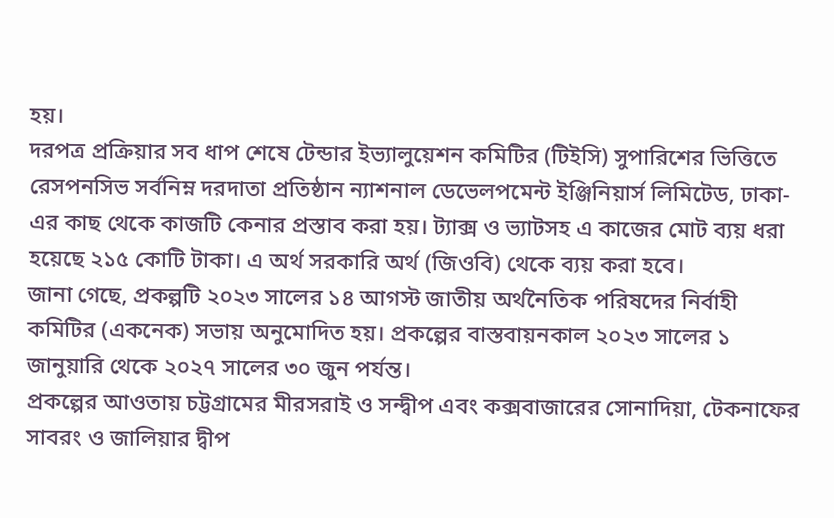হয়।
দরপত্র প্রক্রিয়ার সব ধাপ শেষে টেন্ডার ইভ্যালুয়েশন কমিটির (টিইসি) সুপারিশের ভিত্তিতে রেসপনসিভ সর্বনিম্ন দরদাতা প্রতিষ্ঠান ন্যাশনাল ডেভেলপমেন্ট ইঞ্জিনিয়ার্স লিমিটেড, ঢাকা-এর কাছ থেকে কাজটি কেনার প্রস্তাব করা হয়। ট্যাক্স ও ভ্যাটসহ এ কাজের মোট ব্যয় ধরা হয়েছে ২১৫ কোটি টাকা। এ অর্থ সরকারি অর্থ (জিওবি) থেকে ব্যয় করা হবে।
জানা গেছে, প্রকল্পটি ২০২৩ সালের ১৪ আগস্ট জাতীয় অর্থনৈতিক পরিষদের নির্বাহী কমিটির (একনেক) সভায় অনুমোদিত হয়। প্রকল্পের বাস্তবায়নকাল ২০২৩ সালের ১ জানুয়ারি থেকে ২০২৭ সালের ৩০ জুন পর্যন্ত।
প্রকল্পের আওতায় চট্টগ্রামের মীরসরাই ও সন্দ্বীপ এবং কক্সবাজারের সোনাদিয়া, টেকনাফের সাবরং ও জালিয়ার দ্বীপ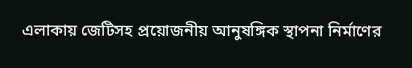এলাকায় জেটিসহ প্রয়োজনীয় আনুষঙ্গিক স্থাপনা নির্মাণের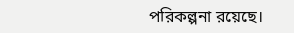পরিকল্পনা রয়েছে।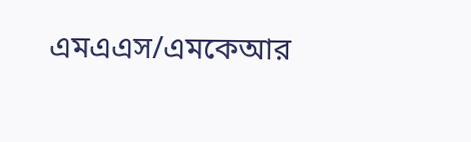এমএএস/এমকেআর